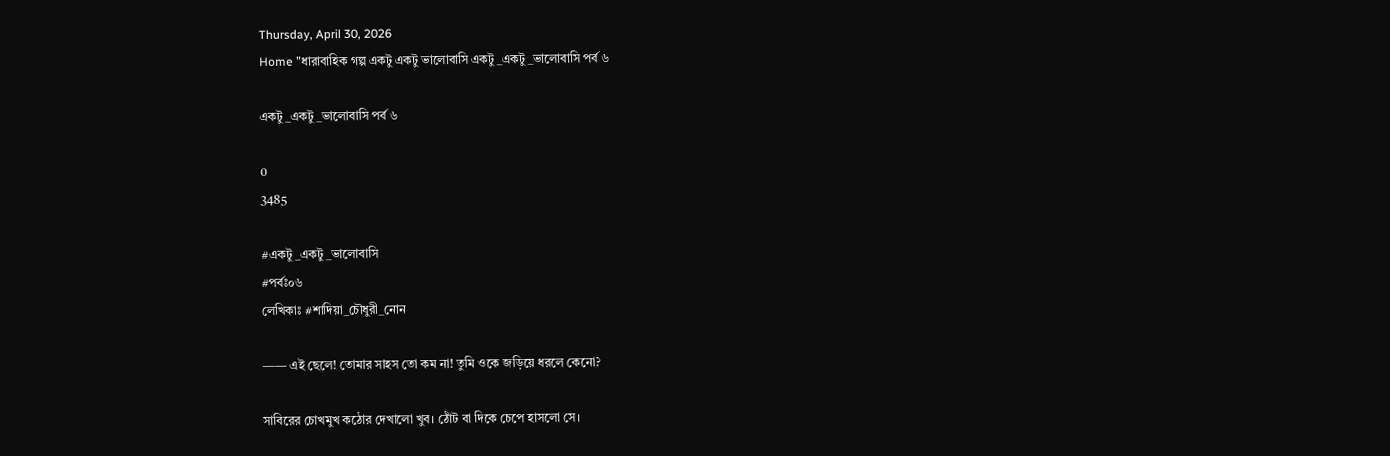Thursday, April 30, 2026
Home "ধারাবাহিক গল্প একটু একটু ভালোবাসি একটু_একটু_ভালোবাসি পর্ব ৬

একটু_একটু_ভালোবাসি পর্ব ৬

0
3485

#একটু_একটু_ভালোবাসি
#পর্বঃ০৬
লেখিকাঃ #শাদিয়া_চৌধুরী_নোন

—— এই ছেলে! তোমার সাহস তো কম না! তুমি ওকে জড়িয়ে ধরলে কেনো?

সাবিরের চোখমুখ কঠোর দেখালো খুব। ঠোঁট বা দিকে চেপে হাসলো সে।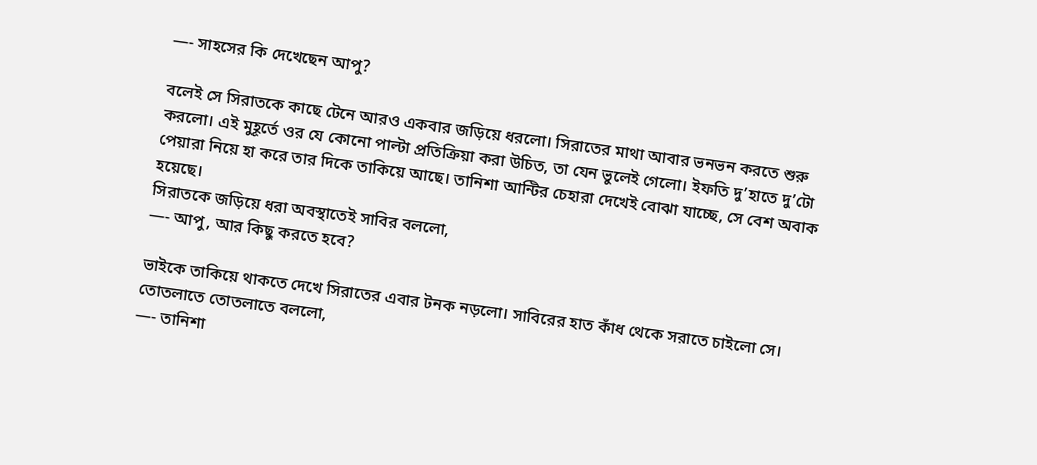—- সাহসের কি দেখেছেন আপু?

বলেই সে সিরাতকে কাছে টেনে আরও একবার জড়িয়ে ধরলো। সিরাতের মাথা আবার ভনভন করতে শুরু করলো। এই মুহূর্তে ওর যে কোনো পাল্টা প্রতিক্রিয়া করা উচিত, তা যেন ভুলেই গেলো। ইফতি দু’হাতে দু’টো পেয়ারা নিয়ে হা করে তার দিকে তাকিয়ে আছে। তানিশা আন্টির চেহারা দেখেই বোঝা যাচ্ছে, সে বেশ অবাক হয়েছে।
সিরাতকে জড়িয়ে ধরা অবস্থাতেই সাবির বললো,
—- আপু, আর কিছু করতে হবে?

ভাইকে তাকিয়ে থাকতে দেখে সিরাতের এবার টনক নড়লো। সাবিরের হাত কাঁধ থেকে সরাতে চাইলো সে। তোতলাতে তোতলাতে বললো,
—- তানিশা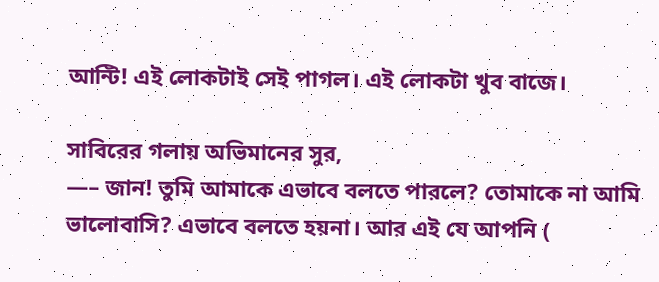আন্টি! এই লোকটাই সেই পাগল। এই লোকটা খুব বাজে।

সাবিরের গলায় অভিমানের সুর,
—– জান! তুমি আমাকে এভাবে বলতে পারলে? তোমাকে না আমি ভালোবাসি? এভাবে বলতে হয়না। আর এই যে আপনি (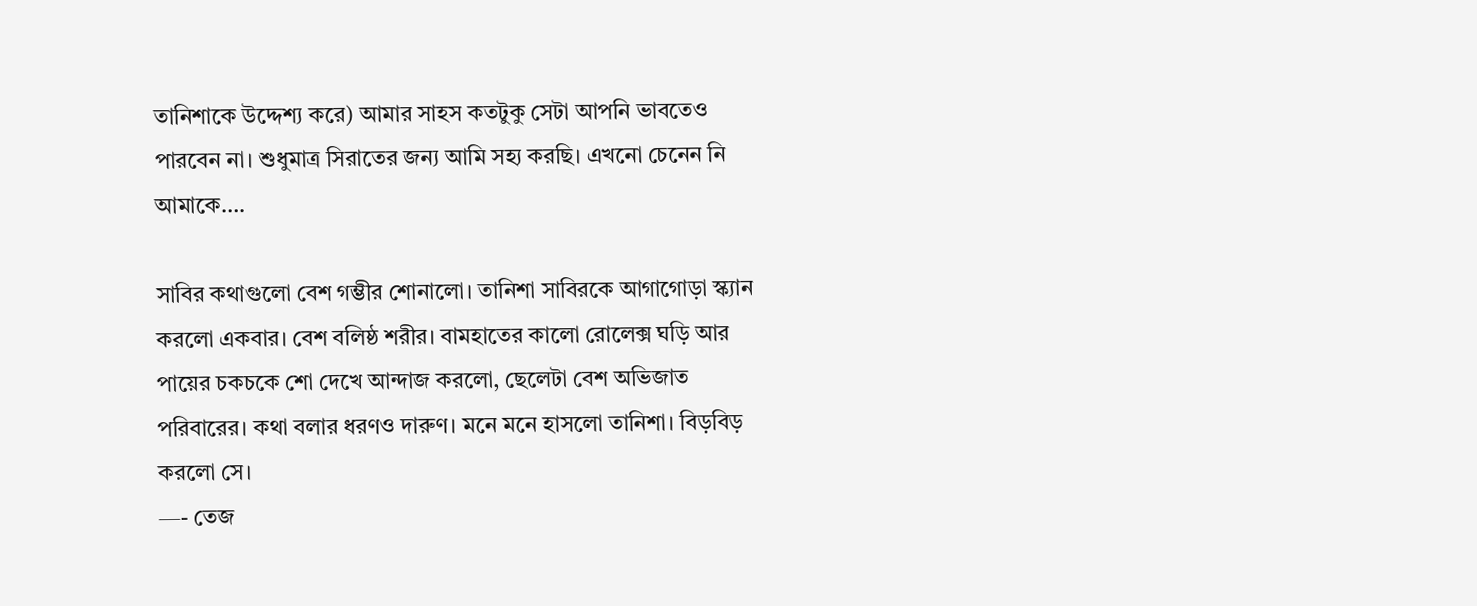তানিশাকে উদ্দেশ্য করে) আমার সাহস কতটুকু সেটা আপনি ভাবতেও পারবেন না। শুধুমাত্র সিরাতের জন্য আমি সহ্য করছি। এখনো চেনেন নি আমাকে….

সাবির কথাগুলো বেশ গম্ভীর শোনালো। তানিশা সাবিরকে আগাগোড়া স্ক্যান করলো একবার। বেশ বলিষ্ঠ শরীর। বামহাতের কালো রোলেক্স ঘড়ি আর পায়ের চকচকে শো দেখে আন্দাজ করলো, ছেলেটা বেশ অভিজাত পরিবারের। কথা বলার ধরণও দারুণ। মনে মনে হাসলো তানিশা। বিড়বিড় করলো সে।
—- তেজ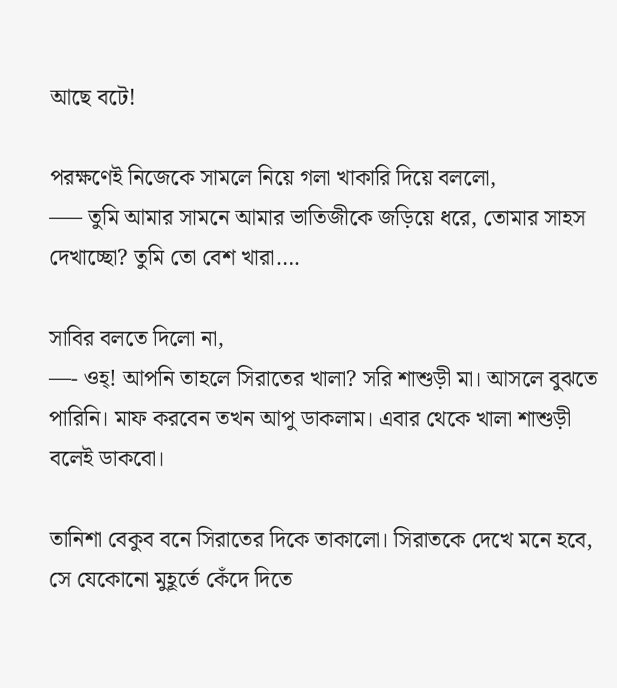আছে বটে!

পরক্ষণেই নিজেকে সামলে নিয়ে গলা খাকারি দিয়ে বললো,
—– তুমি আমার সামনে আমার ভাতিজীকে জড়িয়ে ধরে, তোমার সাহস দেখাচ্ছো? তুমি তো বেশ খারা….

সাবির বলতে দিলো না,
—- ওহ্! আপনি তাহলে সিরাতের খালা? সরি শাশুড়ী মা। আসলে বুঝতে পারিনি। মাফ করবেন তখন আপু ডাকলাম। এবার থেকে খালা শাশুড়ী বলেই ডাকবো।

তানিশা বেকুব বনে সিরাতের দিকে তাকালো। সিরাতকে দেখে মনে হবে, সে যেকোনো মুহূর্তে কেঁদে দিতে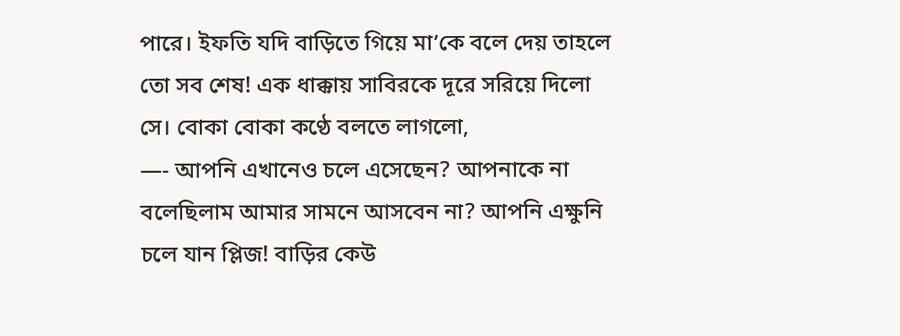পারে। ইফতি যদি বাড়িতে গিয়ে মা’কে বলে দেয় তাহলে তো সব শেষ! এক ধাক্কায় সাবিরকে দূরে সরিয়ে দিলো সে। বোকা বোকা কণ্ঠে বলতে লাগলো,
—- আপনি এখানেও চলে এসেছেন? আপনাকে না বলেছিলাম আমার সামনে আসবেন না? আপনি এক্ষুনি চলে যান প্লিজ! বাড়ির কেউ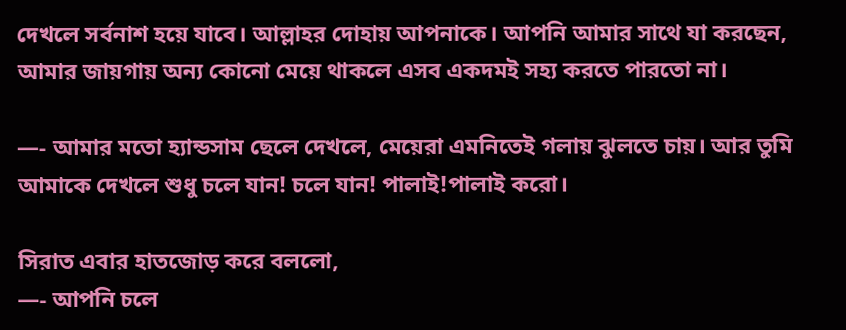দেখলে সর্বনাশ হয়ে যাবে। আল্লাহর দোহায় আপনাকে। আপনি আমার সাথে যা করছেন, আমার জায়গায় অন্য কোনো মেয়ে থাকলে এসব একদমই সহ্য করতে পারতো না।

—- আমার মতো হ্যান্ডসাম ছেলে দেখলে, মেয়েরা এমনিতেই গলায় ঝুলতে চায়। আর তুমি আমাকে দেখলে শুধু চলে যান! চলে যান! পালাই!পালাই করো।

সিরাত এবার হাতজোড় করে বললো,
—- আপনি চলে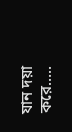যান দয়া করে…..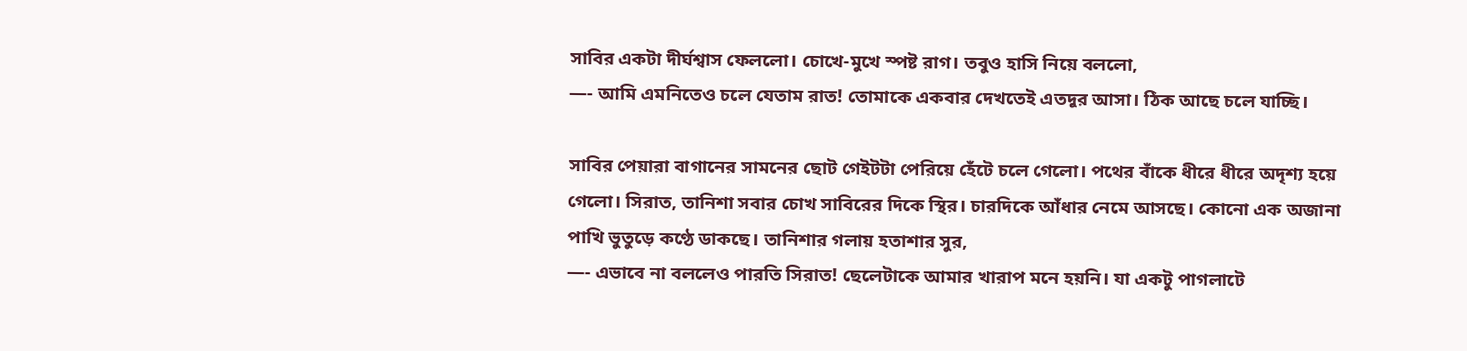সাবির একটা দীর্ঘশ্বাস ফেললো। চোখে-মুখে স্পষ্ট রাগ। তবুও হাসি নিয়ে বললো,
—- আমি এমনিতেও চলে যেতাম রাত! তোমাকে একবার দেখতেই এতদূর আসা। ঠিক আছে চলে যাচ্ছি।

সাবির পেয়ারা বাগানের সামনের ছোট গেইটটা পেরিয়ে হেঁটে চলে গেলো। পথের বাঁকে ধীরে ধীরে অদৃশ্য হয়ে গেলো। সিরাত, তানিশা সবার চোখ সাবিরের দিকে স্থির। চারদিকে আঁধার নেমে আসছে। কোনো এক অজানা পাখি ভুতুড়ে কণ্ঠে ডাকছে। তানিশার গলায় হতাশার সুর,
—- এভাবে না বললেও পারতি সিরাত! ছেলেটাকে আমার খারাপ মনে হয়নি। যা একটু পাগলাটে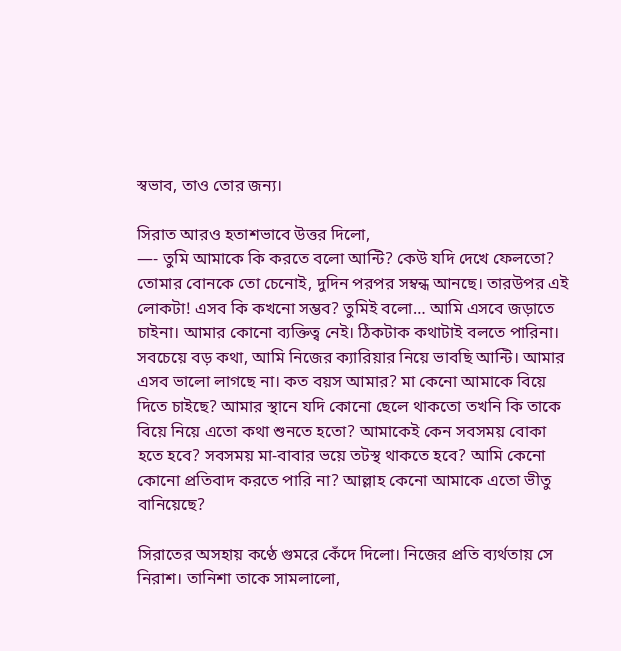স্বভাব, তাও তোর জন্য।

সিরাত আরও হতাশভাবে উত্তর দিলো,
—- তুমি আমাকে কি করতে বলো আন্টি? কেউ যদি দেখে ফেলতো? তোমার বোনকে তো চেনোই, দুদিন পরপর সম্বন্ধ আনছে। তারউপর এই লোকটা! এসব কি কখনো সম্ভব? তুমিই বলো… আমি এসবে জড়াতে চাইনা। আমার কোনো ব্যক্তিত্ব নেই। ঠিকটাক কথাটাই বলতে পারিনা। সবচেয়ে বড় কথা, আমি নিজের ক্যারিয়ার নিয়ে ভাবছি আন্টি। আমার এসব ভালো লাগছে না। কত বয়স আমার? মা কেনো আমাকে বিয়ে দিতে চাইছে? আমার স্থানে যদি কোনো ছেলে থাকতো তখনি কি তাকে বিয়ে নিয়ে এতো কথা শুনতে হতো? আমাকেই কেন সবসময় বোকা হতে হবে? সবসময় মা-বাবার ভয়ে তটস্থ থাকতে হবে? আমি কেনো কোনো প্রতিবাদ করতে পারি না? আল্লাহ কেনো আমাকে এতো ভীতু বানিয়েছে?

সিরাতের অসহায় কণ্ঠে গুমরে কেঁদে দিলো। নিজের প্রতি ব্যর্থতায় সে নিরাশ। তানিশা তাকে সামলালো,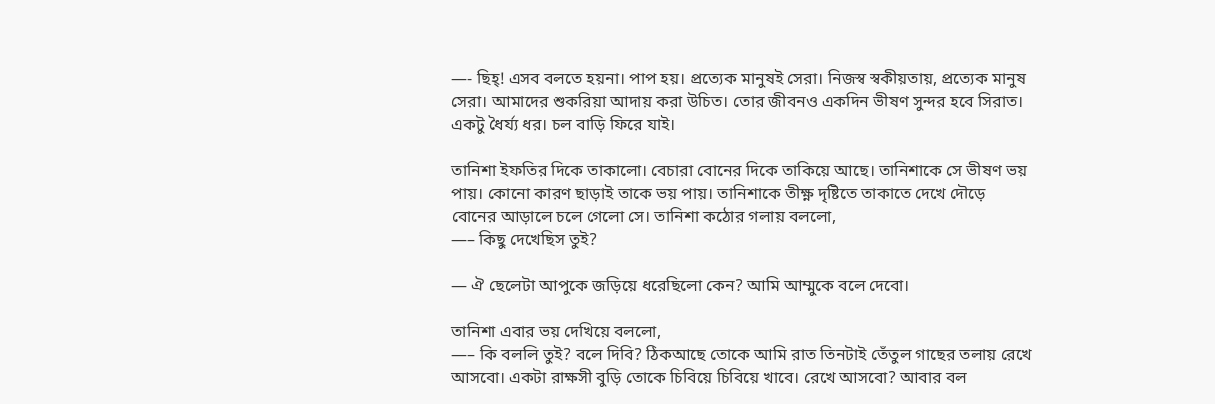—- ছিহ্! এসব বলতে হয়না। পাপ হয়। প্রত্যেক মানুষই সেরা। নিজস্ব স্বকীয়তায়, প্রত্যেক মানুষ সেরা। আমাদের শুকরিয়া আদায় করা উচিত। তোর জীবনও একদিন ভীষণ সুন্দর হবে সিরাত। একটু ধৈর্য্য ধর। চল বাড়ি ফিরে যাই।

তানিশা ইফতির দিকে তাকালো। বেচারা বোনের দিকে তাকিয়ে আছে। তানিশাকে সে ভীষণ ভয় পায়। কোনো কারণ ছাড়াই তাকে ভয় পায়। তানিশাকে তীক্ষ্ণ দৃষ্টিতে তাকাতে দেখে দৌড়ে বোনের আড়ালে চলে গেলো সে। তানিশা কঠোর গলায় বললো,
—– কিছু দেখেছিস তুই?

— ঐ ছেলেটা আপুকে জড়িয়ে ধরেছিলো কেন? আমি আম্মুকে বলে দেবো।

তানিশা এবার ভয় দেখিয়ে বললো,
—– কি বললি তুই? বলে দিবি? ঠিকআছে তোকে আমি রাত তিনটাই তেঁতুল গাছের তলায় রেখে আসবো। একটা রাক্ষসী বুড়ি তোকে চিবিয়ে চিবিয়ে খাবে। রেখে আসবো? আবার বল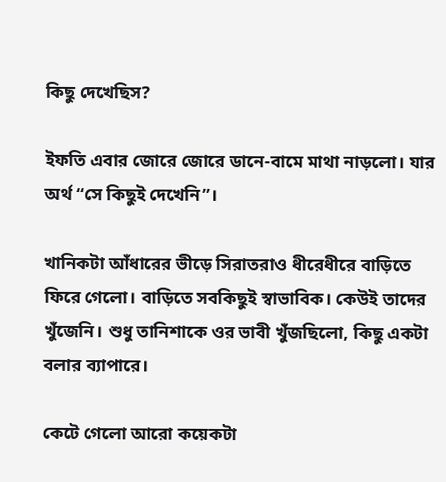কিছু দেখেছিস?

ইফতি এবার জোরে জোরে ডানে-বামে মাথা নাড়লো। যার অর্থ “সে কিছুই দেখেনি”।

খানিকটা আঁধারের ভীড়ে সিরাতরাও ধীরেধীরে বাড়িতে ফিরে গেলো। বাড়িতে সবকিছুই স্বাভাবিক। কেউই তাদের খুঁজেনি। শুধু তানিশাকে ওর ভাবী খুঁজছিলো, কিছু একটা বলার ব্যাপারে।

কেটে গেলো আরো কয়েকটা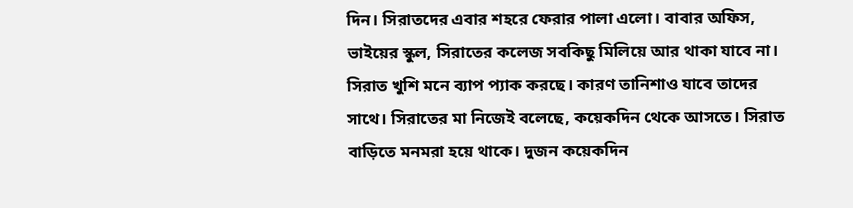দিন। সিরাতদের এবার শহরে ফেরার পালা এলো। বাবার অফিস, ভাইয়ের স্কুল, সিরাতের কলেজ সবকিছু মিলিয়ে আর থাকা যাবে না। সিরাত খুশি মনে ব্যাপ প্যাক করছে। কারণ তানিশাও যাবে তাদের সাথে। সিরাতের মা নিজেই বলেছে, কয়েকদিন থেকে আসতে। সিরাত বাড়িতে মনমরা হয়ে থাকে। দুজন কয়েকদিন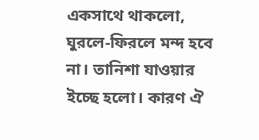একসাথে থাকলো, ঘুরলে-ফিরলে মন্দ হবে না। তানিশা যাওয়ার ইচ্ছে হলো। কারণ ঐ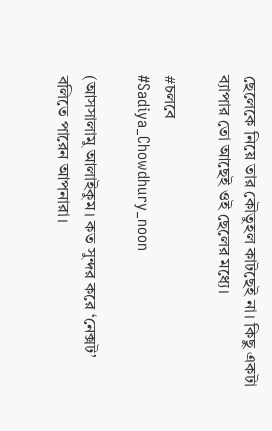ছেলেকে নিয়ে তার কৌতুহল কাটছেই না। কিছু একটা ব্যাপার তো আছেই ওই ছেলের মধ্যে।

#চলবে
#Sadiya_Chowdhury_noon

(আসসালামু আলাইকুম। কত সুন্দর করে ‘নেক্সট’ বলিতে পারেন আপনারা।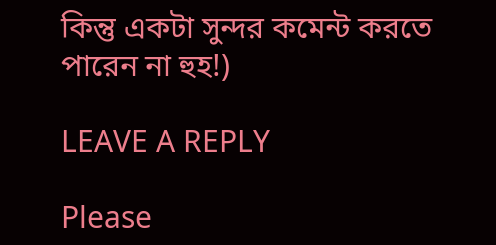কিন্তু একটা সুন্দর কমেন্ট করতে পারেন না হুহ!)

LEAVE A REPLY

Please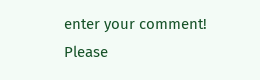enter your comment!
Please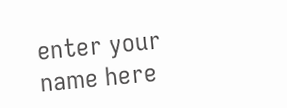enter your name here